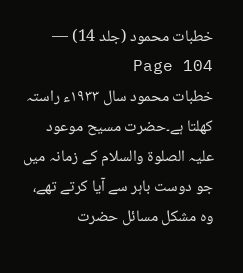خطبات محمود (جلد 14) — Page 104
خطبات محمود سال ۱۹۳۳ء راستہ کھلتا ہے۔حضرت مسیح موعود علیہ الصلوۃ والسلام کے زمانہ میں جو دوست باہر سے آیا کرتے تھے، وہ مشکل مسائل حضرت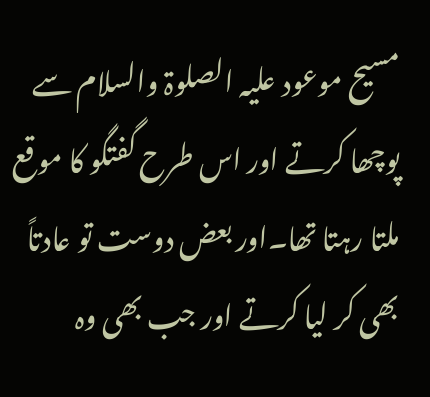مسیح موعود علیہ الصلوۃ والسلام سے پوچھا کرتے اور اس طرح گفتگو کا موقع ملتا رہتا تھا۔اور بعض دوست تو عادتاً بھی کر لیا کرتے اور جب بھی وہ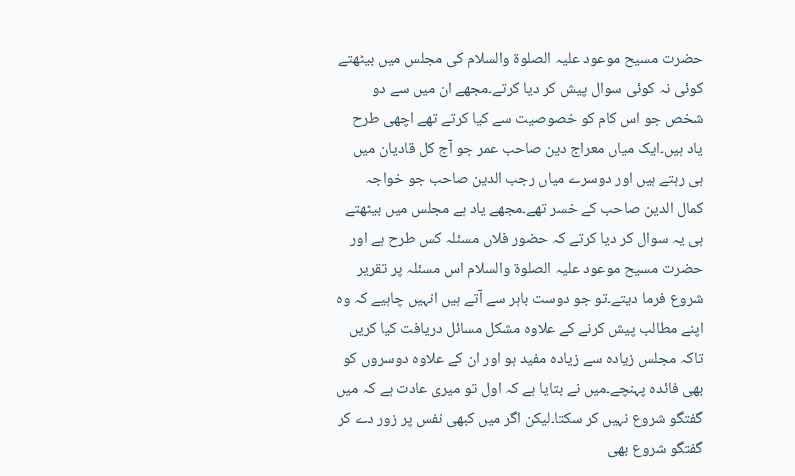حضرت مسیح موعود علیہ الصلوة والسلام کی مجلس میں بیٹھتے کوئی نہ کوئی سوال پیش کر دیا کرتے۔مجھے ان میں سے دو شخص جو اس کام کو خصوصیت سے کیا کرتے تھے اچھی طرح یاد ہیں۔ایک میاں معراج دین صاحب عمر جو آج کل قادیان میں ہی رہتے ہیں اور دوسرے میاں رجب الدین صاحب جو خواجہ کمال الدین صاحب کے خسر تھے۔مجھے یاد ہے مجلس میں بیٹھتے ہی یہ سوال کر دیا کرتے کہ حضور فلاں مسئلہ کس طرح ہے اور حضرت مسیح موعود علیہ الصلوۃ والسلام اس مسئلہ پر تقریر شروع فرما دیتے۔تو جو دوست باہر سے آتے ہیں انہیں چاہیے کہ وہ اپنے مطالب پیش کرنے کے علاوہ مشکل مسائل دریافت کیا کریں تاکہ مجلس زیادہ سے زیادہ مفید ہو اور ان کے علاوہ دوسروں کو بھی فائدہ پہنچے۔میں نے بتایا ہے کہ اول تو میری عادت ہے کہ میں گفتگو شروع نہیں کر سکتا۔لیکن اگر میں کبھی نفس پر زور دے کر گفتگو شروع بھی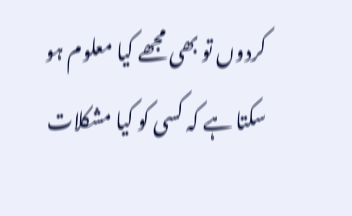کردوں تو بھی مجھے کیا معلوم ہو سکتا ہے کہ کسی کو کیا مشکلات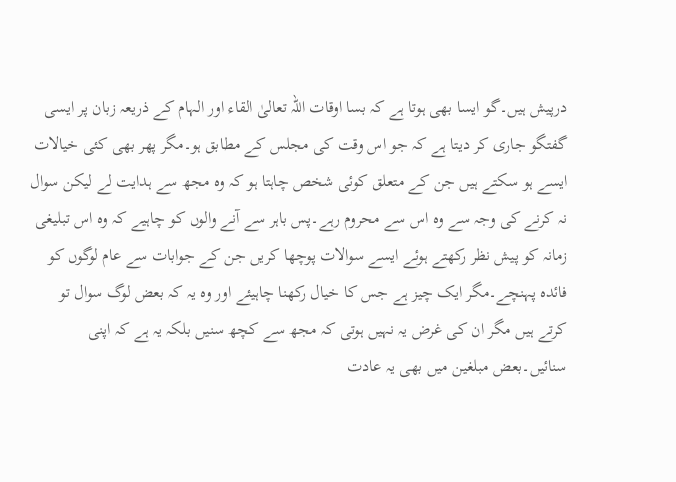درپیش ہیں۔گو ایسا بھی ہوتا ہے کہ بسا اوقات اللہ تعالیٰ القاء اور الہام کے ذریعہ زبان پر ایسی گفتگو جاری کر دیتا ہے کہ جو اس وقت کی مجلس کے مطابق ہو۔مگر پھر بھی کئی خیالات ایسے ہو سکتے ہیں جن کے متعلق کوئی شخص چاہتا ہو کہ وہ مجھ سے ہدایت لے لیکن سوال نہ کرنے کی وجہ سے وہ اس سے محروم رہے۔پس باہر سے آنے والوں کو چاہیے کہ وہ اس تبلیغی زمانہ کو پیش نظر رکھتے ہوئے ایسے سوالات پوچھا کریں جن کے جوابات سے عام لوگوں کو فائدہ پہنچے۔مگر ایک چیز ہے جس کا خیال رکھنا چاہیئے اور وہ یہ کہ بعض لوگ سوال تو کرتے ہیں مگر ان کی غرض یہ نہیں ہوتی کہ مجھ سے کچھ سنیں بلکہ یہ ہے کہ اپنی سنائیں۔بعض مبلغین میں بھی یہ عادت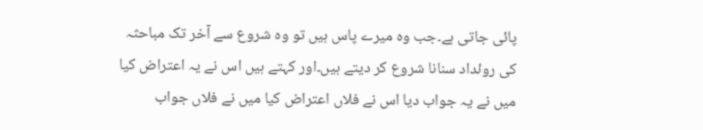پائی جاتی ہے۔جب وہ میرے پاس ہیں تو وہ شروع سے آخر تک مباحثہ کی روئداد سنانا شروع کر دیتے ہیں۔اور کہتے ہیں اس نے یہ اعتراض کیا میں نے یہ جواب دیا اس نے فلاں اعتراض کیا میں نے فلاں جواب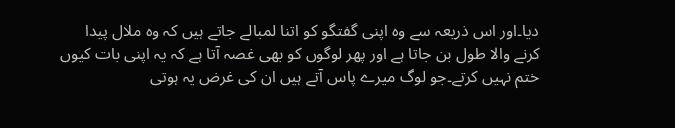دیا۔اور اس ذریعہ سے وہ اپنی گفتگو کو اتنا لمبالے جاتے ہیں کہ وہ ملال پیدا کرنے والا طول بن جاتا ہے اور پھر لوگوں کو بھی غصہ آتا ہے کہ یہ اپنی بات کیوں ختم نہیں کرتے۔جو لوگ میرے پاس آتے ہیں ان کی غرض یہ ہوتی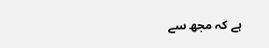ہے کہ مجھ سے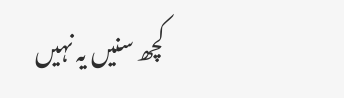کچھ سنیں یہ نہیں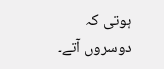ہوتی کہ دوسروں آتے۔